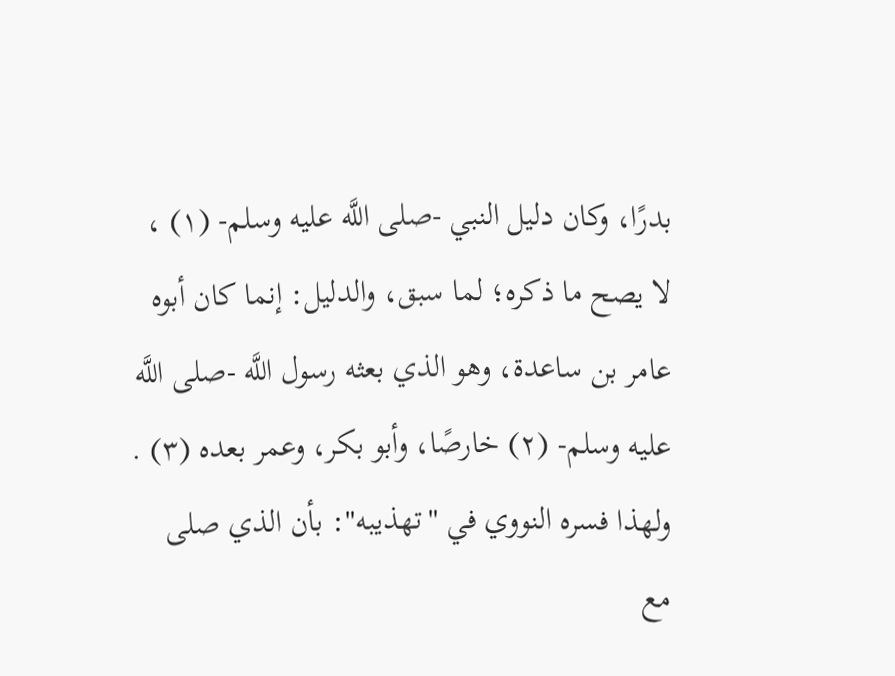بدرًا، وكان دليل النبي -صلى اللَّه عليه وسلم- (١) ، لا يصح ما ذكره؛ لما سبق، والدليل: إنما كان أبوه عامر بن ساعدة، وهو الذي بعثه رسول اللَّه -صلى اللَّه عليه وسلم- (٢) خارصًا، وأبو بكر، وعمر بعده (٣) .
ولهذا فسره النووي في "تهذيبه": بأن الذي صلى مع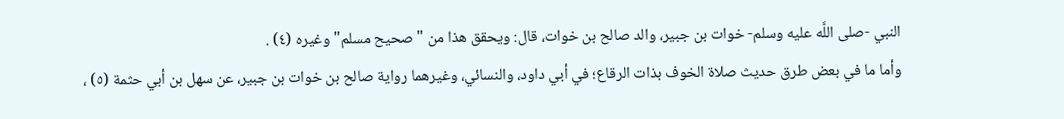النبي -صلى اللَّه عليه وسلم- خوات بن جبير، والد صالح بن خوات، قال: ويحقق هذا من "صحيح مسلم" وغيره (٤) .
وأما ما في بعض طرق حديث صلاة الخوف بذات الرقاع؛ في أبي داود، والنسائي، وغيرهما رواية صالح بن خوات بن جبير، عن سهل بن أبي حثمة (٥) ،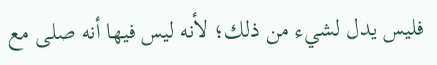فليس يدل لشيء من ذلك؛ لأنه ليس فيها أنه صلى مع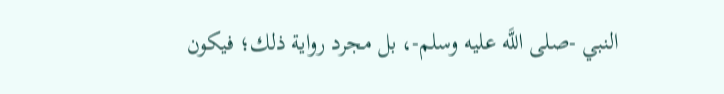النبي -صلى اللَّه عليه وسلم-، بل مجرد رواية ذلك؛ فيكون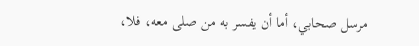مرسل صحابي، أما أن يفسر به من صلى معه، فلا،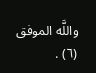واللَّه الموفق (٦) .